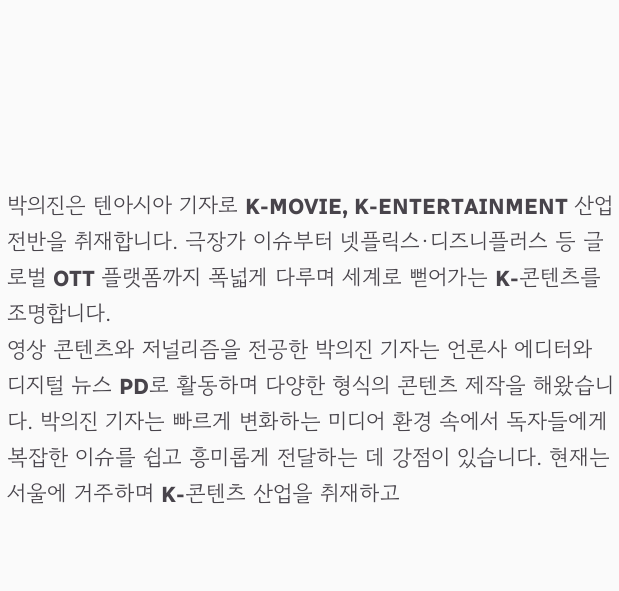박의진은 텐아시아 기자로 K-MOVIE, K-ENTERTAINMENT 산업 전반을 취재합니다. 극장가 이슈부터 넷플릭스·디즈니플러스 등 글로벌 OTT 플랫폼까지 폭넓게 다루며 세계로 뻗어가는 K-콘텐츠를 조명합니다.
영상 콘텐츠와 저널리즘을 전공한 박의진 기자는 언론사 에디터와 디지털 뉴스 PD로 활동하며 다양한 형식의 콘텐츠 제작을 해왔습니다. 박의진 기자는 빠르게 변화하는 미디어 환경 속에서 독자들에게 복잡한 이슈를 쉽고 흥미롭게 전달하는 데 강점이 있습니다. 현재는 서울에 거주하며 K-콘텐츠 산업을 취재하고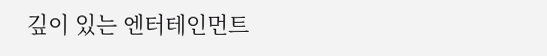깊이 있는 엔터테인먼트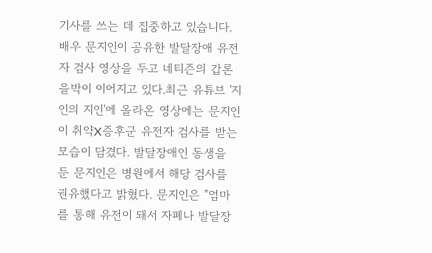기사를 쓰는 데 집중하고 있습니다.
배우 문지인이 공유한 발달장애 유전자 검사 영상을 두고 네티즌의 갑론을박이 이어지고 있다.최근 유튜브 '지인의 지인'에 올라온 영상에는 문지인이 취약X증후군 유전자 검사를 받는 모습이 담겼다. 발달장애인 동생을 둔 문지인은 병원에서 해당 검사를 권유했다고 밝혔다. 문지인은 "엄마를 통해 유전이 돼서 자폐나 발달장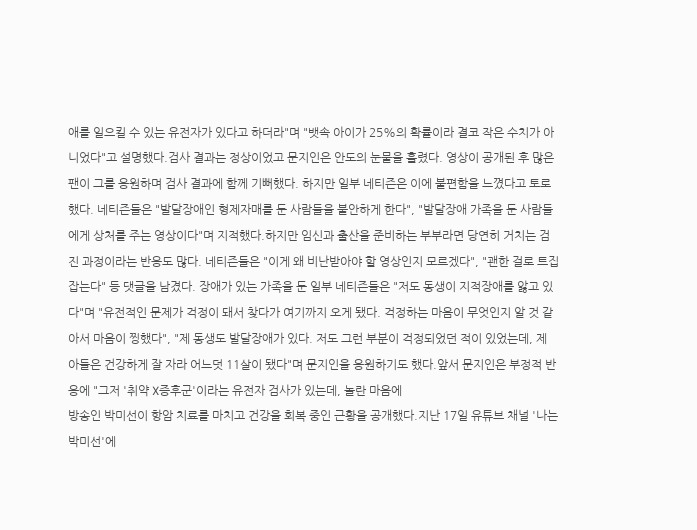애를 일으킬 수 있는 유전자가 있다고 하더라"며 "뱃속 아이가 25%의 확률이라 결코 작은 수치가 아니었다"고 설명했다.검사 결과는 정상이었고 문지인은 안도의 눈물을 흘렸다. 영상이 공개된 후 많은 팬이 그를 응원하며 검사 결과에 함께 기뻐했다. 하지만 일부 네티즌은 이에 불편함을 느꼈다고 토로했다. 네티즌들은 "발달장애인 형제자매를 둔 사람들을 불안하게 한다", "발달장애 가족을 둔 사람들에게 상처를 주는 영상이다"며 지적했다.하지만 임신과 출산을 준비하는 부부라면 당연히 거치는 검진 과정이라는 반응도 많다. 네티즌들은 "이게 왜 비난받아야 할 영상인지 모르겠다", "괜한 걸로 트집 잡는다" 등 댓글을 남겼다. 장애가 있는 가족을 둔 일부 네티즌들은 "저도 동생이 지적장애를 앓고 있다"며 "유전적인 문제가 걱정이 돼서 찾다가 여기까지 오게 됐다. 걱정하는 마음이 무엇인지 알 것 같아서 마음이 찡했다", "제 동생도 발달장애가 있다. 저도 그런 부분이 걱정되었던 적이 있었는데, 제 아들은 건강하게 잘 자라 어느덧 11살이 됐다"며 문지인을 응원하기도 했다.앞서 문지인은 부정적 반응에 "그저 '취약 X증후군'이라는 유전자 검사가 있는데, 놀란 마음에
방송인 박미선이 항암 치료를 마치고 건강을 회복 중인 근황을 공개했다.지난 17일 유튜브 채널 '나는 박미선'에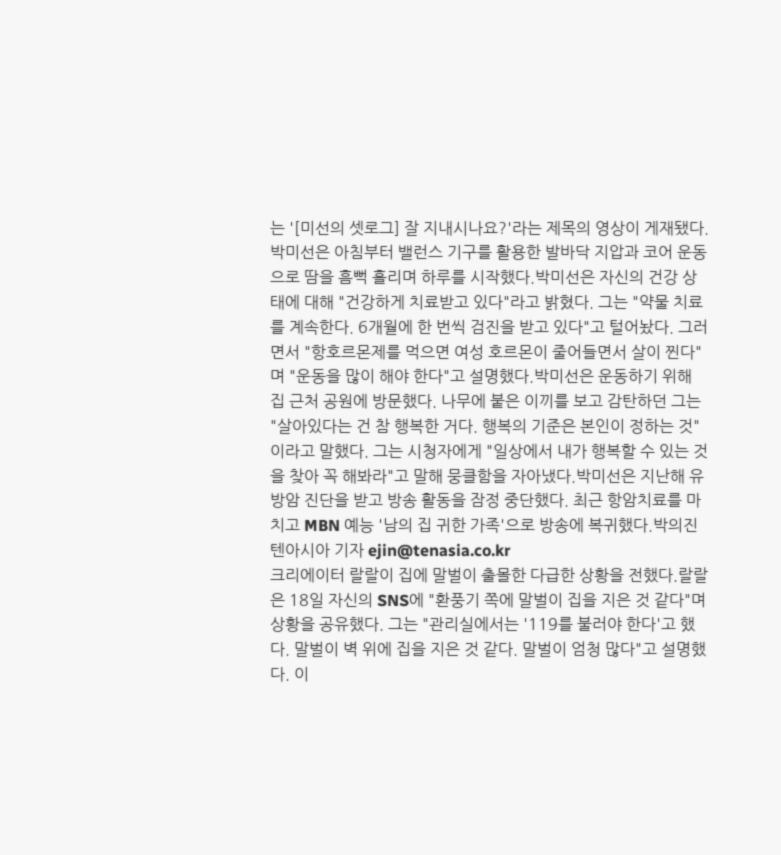는 '[미선의 셋로그] 잘 지내시나요?'라는 제목의 영상이 게재됐다. 박미선은 아침부터 밸런스 기구를 활용한 발바닥 지압과 코어 운동으로 땀을 흠뻑 흘리며 하루를 시작했다.박미선은 자신의 건강 상태에 대해 "건강하게 치료받고 있다"라고 밝혔다. 그는 "약물 치료를 계속한다. 6개월에 한 번씩 검진을 받고 있다"고 털어놨다. 그러면서 "항호르몬제를 먹으면 여성 호르몬이 줄어들면서 살이 찐다"며 "운동을 많이 해야 한다"고 설명했다.박미선은 운동하기 위해 집 근처 공원에 방문했다. 나무에 붙은 이끼를 보고 감탄하던 그는 "살아있다는 건 참 행복한 거다. 행복의 기준은 본인이 정하는 것"이라고 말했다. 그는 시청자에게 "일상에서 내가 행복할 수 있는 것을 찾아 꼭 해봐라"고 말해 뭉클함을 자아냈다.박미선은 지난해 유방암 진단을 받고 방송 활동을 잠정 중단했다. 최근 항암치료를 마치고 MBN 예능 '남의 집 귀한 가족'으로 방송에 복귀했다.박의진 텐아시아 기자 ejin@tenasia.co.kr
크리에이터 랄랄이 집에 말벌이 출몰한 다급한 상황을 전했다.랄랄은 18일 자신의 SNS에 "환풍기 쪽에 말벌이 집을 지은 것 같다"며 상황을 공유했다. 그는 "관리실에서는 '119를 불러야 한다'고 했다. 말벌이 벽 위에 집을 지은 것 같다. 말벌이 엄청 많다"고 설명했다. 이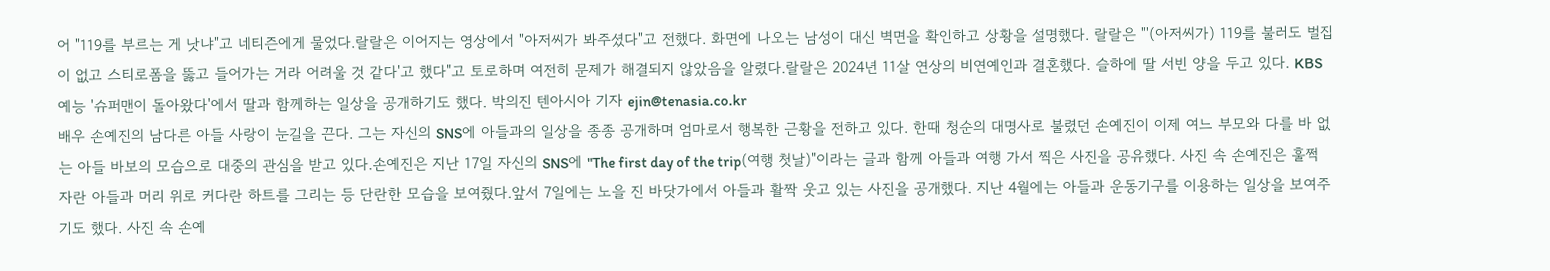어 "119를 부르는 게 낫냐"고 네티즌에게 물었다.랄랄은 이어지는 영상에서 "아저씨가 봐주셨다"고 전했다. 화면에 나오는 남성이 대신 벽면을 확인하고 상황을 설명했다. 랄랄은 "'(아저씨가) 119를 불러도 벌집이 없고 스티로폼을 뚫고 들어가는 거라 어려울 것 같다'고 했다"고 토로하며 여전히 문제가 해결되지 않았음을 알렸다.랄랄은 2024년 11살 연상의 비연예인과 결혼했다. 슬하에 딸 서빈 양을 두고 있다. KBS 예능 '슈퍼맨이 돌아왔다'에서 딸과 함께하는 일상을 공개하기도 했다. 박의진 텐아시아 기자 ejin@tenasia.co.kr
배우 손예진의 남다른 아들 사랑이 눈길을 끈다. 그는 자신의 SNS에 아들과의 일상을 종종 공개하며 엄마로서 행복한 근황을 전하고 있다. 한때 청순의 대명사로 불렸던 손예진이 이제 여느 부모와 다를 바 없는 아들 바보의 모습으로 대중의 관심을 받고 있다.손예진은 지난 17일 자신의 SNS에 "The first day of the trip(여행 첫날)"이라는 글과 함께 아들과 여행 가서 찍은 사진을 공유했다. 사진 속 손예진은 훌쩍 자란 아들과 머리 위로 커다란 하트를 그리는 등 단란한 모습을 보여줬다.앞서 7일에는 노을 진 바닷가에서 아들과 활짝 웃고 있는 사진을 공개했다. 지난 4월에는 아들과 운동기구를 이용하는 일상을 보여주기도 했다. 사진 속 손예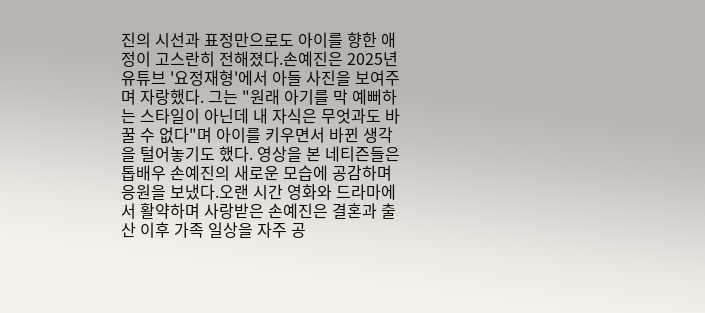진의 시선과 표정만으로도 아이를 향한 애정이 고스란히 전해졌다.손예진은 2025년 유튜브 '요정재형'에서 아들 사진을 보여주며 자랑했다. 그는 "원래 아기를 막 예뻐하는 스타일이 아닌데 내 자식은 무엇과도 바꿀 수 없다"며 아이를 키우면서 바뀐 생각을 털어놓기도 했다. 영상을 본 네티즌들은 톱배우 손예진의 새로운 모습에 공감하며 응원을 보냈다.오랜 시간 영화와 드라마에서 활약하며 사랑받은 손예진은 결혼과 출산 이후 가족 일상을 자주 공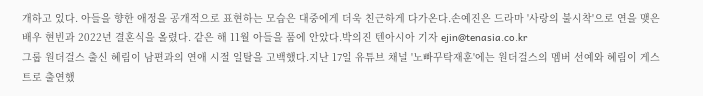개하고 있다. 아들을 향한 애정을 공개적으로 표현하는 모습은 대중에게 더욱 친근하게 다가온다.손예진은 드라마 '사랑의 불시착'으로 연을 맺은 배우 현빈과 2022년 결혼식을 올렸다. 같은 해 11월 아들을 품에 안았다.박의진 텐아시아 기자 ejin@tenasia.co.kr
그룹 원더걸스 출신 혜림이 남편과의 연애 시절 일탈을 고백했다.지난 17일 유튜브 채널 '노빠꾸탁재훈'에는 원더걸스의 멤버 선예와 혜림이 게스트로 출연했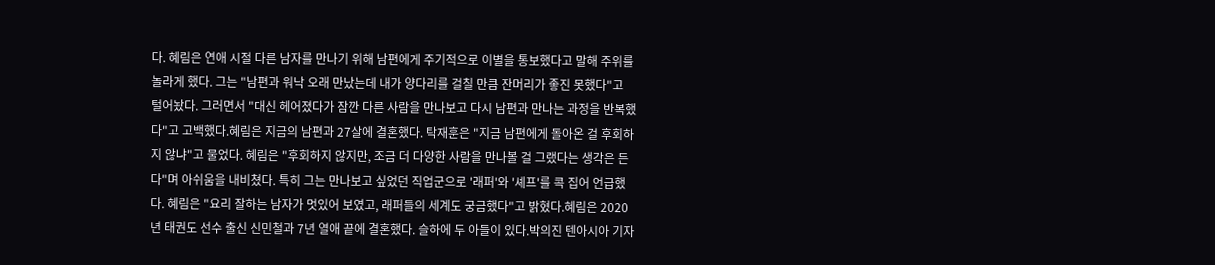다. 혜림은 연애 시절 다른 남자를 만나기 위해 남편에게 주기적으로 이별을 통보했다고 말해 주위를 놀라게 했다. 그는 "남편과 워낙 오래 만났는데 내가 양다리를 걸칠 만큼 잔머리가 좋진 못했다"고 털어놨다. 그러면서 "대신 헤어졌다가 잠깐 다른 사람을 만나보고 다시 남편과 만나는 과정을 반복했다"고 고백했다.혜림은 지금의 남편과 27살에 결혼했다. 탁재훈은 "지금 남편에게 돌아온 걸 후회하지 않냐"고 물었다. 혜림은 "후회하지 않지만, 조금 더 다양한 사람을 만나볼 걸 그랬다는 생각은 든다"며 아쉬움을 내비쳤다. 특히 그는 만나보고 싶었던 직업군으로 '래퍼'와 '셰프'를 콕 집어 언급했다. 혜림은 "요리 잘하는 남자가 멋있어 보였고, 래퍼들의 세계도 궁금했다"고 밝혔다.혜림은 2020년 태권도 선수 출신 신민철과 7년 열애 끝에 결혼했다. 슬하에 두 아들이 있다.박의진 텐아시아 기자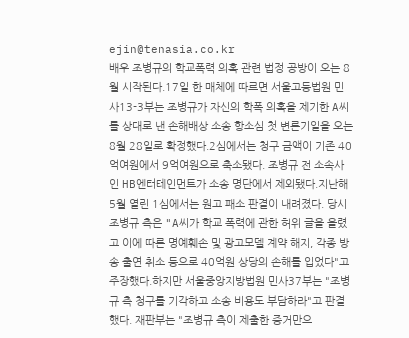ejin@tenasia.co.kr
배우 조병규의 학교폭력 의혹 관련 법정 공방이 오는 8월 시작된다.17일 한 매체에 따르면 서울고등법원 민사13-3부는 조병규가 자신의 학폭 의혹을 제기한 A씨를 상대로 낸 손해배상 소송 항소심 첫 변론기일을 오는 8월 28일로 확정했다.2심에서는 청구 금액이 기존 40억여원에서 9억여원으로 축소됐다. 조병규 전 소속사인 HB엔터테인먼트가 소송 명단에서 제외됐다.지난해 5월 열린 1심에서는 원고 패소 판결이 내려졌다. 당시 조병규 측은 "A씨가 학교 폭력에 관한 허위 글을 올렸고 이에 따른 명예훼손 및 광고모델 계약 해지, 각종 방송 출연 취소 등으로 40억원 상당의 손해를 입었다"고 주장했다.하지만 서울중앙지방법원 민사37부는 "조병규 측 청구를 기각하고 소송 비용도 부담하라"고 판결했다. 재판부는 "조병규 측이 제출한 증거만으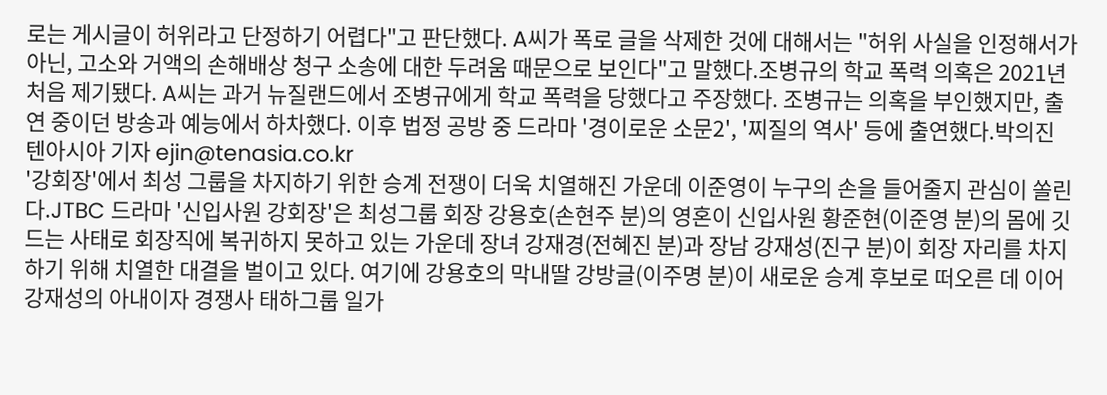로는 게시글이 허위라고 단정하기 어렵다"고 판단했다. A씨가 폭로 글을 삭제한 것에 대해서는 "허위 사실을 인정해서가 아닌, 고소와 거액의 손해배상 청구 소송에 대한 두려움 때문으로 보인다"고 말했다.조병규의 학교 폭력 의혹은 2021년 처음 제기됐다. A씨는 과거 뉴질랜드에서 조병규에게 학교 폭력을 당했다고 주장했다. 조병규는 의혹을 부인했지만, 출연 중이던 방송과 예능에서 하차했다. 이후 법정 공방 중 드라마 '경이로운 소문2', '찌질의 역사' 등에 출연했다.박의진 텐아시아 기자 ejin@tenasia.co.kr
'강회장'에서 최성 그룹을 차지하기 위한 승계 전쟁이 더욱 치열해진 가운데 이준영이 누구의 손을 들어줄지 관심이 쏠린다.JTBC 드라마 '신입사원 강회장'은 최성그룹 회장 강용호(손현주 분)의 영혼이 신입사원 황준현(이준영 분)의 몸에 깃드는 사태로 회장직에 복귀하지 못하고 있는 가운데 장녀 강재경(전혜진 분)과 장남 강재성(진구 분)이 회장 자리를 차지하기 위해 치열한 대결을 벌이고 있다. 여기에 강용호의 막내딸 강방글(이주명 분)이 새로운 승계 후보로 떠오른 데 이어 강재성의 아내이자 경쟁사 태하그룹 일가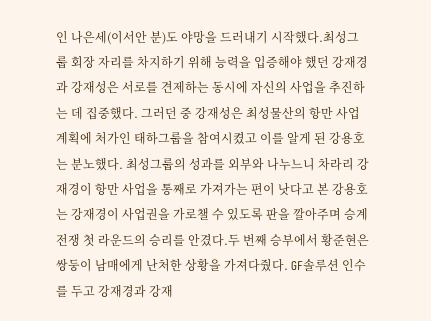인 나은세(이서안 분)도 야망을 드러내기 시작했다.최성그룹 회장 자리를 차지하기 위해 능력을 입증해야 했던 강재경과 강재성은 서로를 견제하는 동시에 자신의 사업을 추진하는 데 집중했다. 그러던 중 강재성은 최성물산의 항만 사업 계획에 처가인 태하그룹을 참여시켰고 이를 알게 된 강용호는 분노했다. 최성그룹의 성과를 외부와 나누느니 차라리 강재경이 항만 사업을 통째로 가져가는 편이 낫다고 본 강용호는 강재경이 사업권을 가로챌 수 있도록 판을 깔아주며 승계 전쟁 첫 라운드의 승리를 안겼다.두 번째 승부에서 황준현은 쌍둥이 남매에게 난처한 상황을 가져다줬다. GF솔루션 인수를 두고 강재경과 강재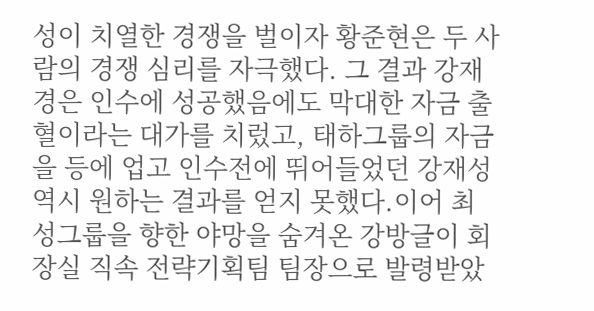성이 치열한 경쟁을 벌이자 황준현은 두 사람의 경쟁 심리를 자극했다. 그 결과 강재경은 인수에 성공했음에도 막대한 자금 출혈이라는 대가를 치렀고, 태하그룹의 자금을 등에 업고 인수전에 뛰어들었던 강재성 역시 원하는 결과를 얻지 못했다.이어 최성그룹을 향한 야망을 숨겨온 강방글이 회장실 직속 전략기획팀 팀장으로 발령받았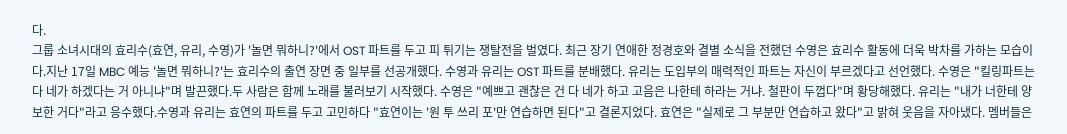다.
그룹 소녀시대의 효리수(효연, 유리, 수영)가 '놀면 뭐하니?'에서 OST 파트를 두고 피 튀기는 쟁탈전을 벌였다. 최근 장기 연애한 정경호와 결별 소식을 전했던 수영은 효리수 활동에 더욱 박차를 가하는 모습이다.지난 17일 MBC 예능 '놀면 뭐하니?'는 효리수의 출연 장면 중 일부를 선공개했다. 수영과 유리는 OST 파트를 분배했다. 유리는 도입부의 매력적인 파트는 자신이 부르겠다고 선언했다. 수영은 "킬링파트는 다 네가 하겠다는 거 아니냐"며 발끈했다.두 사람은 함께 노래를 불러보기 시작했다. 수영은 "예쁘고 괜찮은 건 다 네가 하고 고음은 나한테 하라는 거냐. 철판이 두껍다"며 황당해했다. 유리는 "내가 너한테 양보한 거다"라고 응수했다.수영과 유리는 효연의 파트를 두고 고민하다 "효연이는 '원 투 쓰리 포'만 연습하면 된다"고 결론지었다. 효연은 "실제로 그 부분만 연습하고 왔다"고 밝혀 웃음을 자아냈다. 멤버들은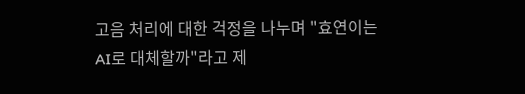고음 처리에 대한 걱정을 나누며 "효연이는 AI로 대체할까"라고 제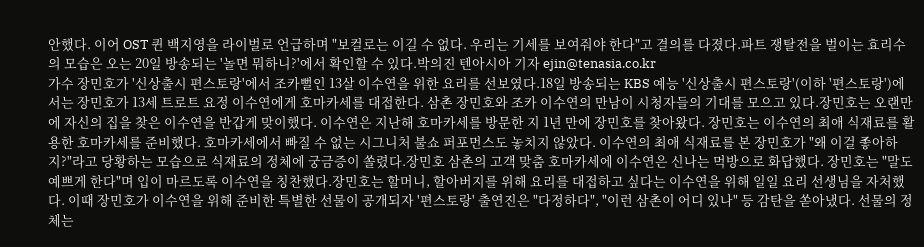안했다. 이어 OST 퀸 백지영을 라이벌로 언급하며 "보컬로는 이길 수 없다. 우리는 기세를 보여줘야 한다"고 결의를 다졌다.파트 쟁탈전을 벌이는 효리수의 모습은 오는 20일 방송되는 '놀면 뭐하니?'에서 확인할 수 있다.박의진 텐아시아 기자 ejin@tenasia.co.kr
가수 장민호가 '신상출시 편스토랑'에서 조카뻘인 13살 이수연을 위한 요리를 선보였다.18일 방송되는 KBS 예능 '신상출시 편스토랑'(이하 '편스토랑')에서는 장민호가 13세 트로트 요정 이수연에게 호마카세를 대접한다. 삼촌 장민호와 조카 이수연의 만남이 시청자들의 기대를 모으고 있다.장민호는 오랜만에 자신의 집을 찾은 이수연을 반갑게 맞이했다. 이수연은 지난해 호마카세를 방문한 지 1년 만에 장민호를 찾아왔다. 장민호는 이수연의 최애 식재료를 활용한 호마카세를 준비했다. 호마카세에서 빠질 수 없는 시그니처 불쇼 퍼포먼스도 놓치지 않았다. 이수연의 최애 식재료를 본 장민호가 "왜 이걸 좋아하지?"라고 당황하는 모습으로 식재료의 정체에 궁금증이 쏠렸다.장민호 삼촌의 고객 맞춤 호마카세에 이수연은 신나는 먹방으로 화답했다. 장민호는 "말도 예쁘게 한다"며 입이 마르도록 이수연을 칭찬했다.장민호는 할머니, 할아버지를 위해 요리를 대접하고 싶다는 이수연을 위해 일일 요리 선생님을 자처했다. 이때 장민호가 이수연을 위해 준비한 특별한 선물이 공개되자 '편스토랑' 출연진은 "다정하다", "이런 삼촌이 어디 있나" 등 감탄을 쏟아냈다. 선물의 정체는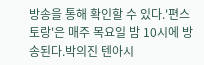방송을 통해 확인할 수 있다.'편스토랑'은 매주 목요일 밤 10시에 방송된다.박의진 텐아시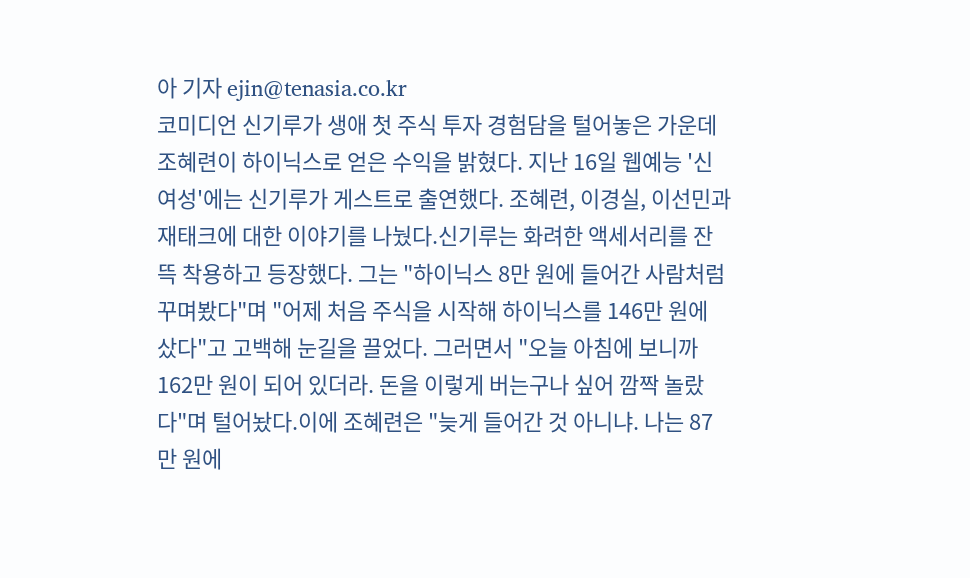아 기자 ejin@tenasia.co.kr
코미디언 신기루가 생애 첫 주식 투자 경험담을 털어놓은 가운데 조혜련이 하이닉스로 얻은 수익을 밝혔다. 지난 16일 웹예능 '신여성'에는 신기루가 게스트로 출연했다. 조혜련, 이경실, 이선민과 재태크에 대한 이야기를 나눴다.신기루는 화려한 액세서리를 잔뜩 착용하고 등장했다. 그는 "하이닉스 8만 원에 들어간 사람처럼 꾸며봤다"며 "어제 처음 주식을 시작해 하이닉스를 146만 원에 샀다"고 고백해 눈길을 끌었다. 그러면서 "오늘 아침에 보니까 162만 원이 되어 있더라. 돈을 이렇게 버는구나 싶어 깜짝 놀랐다"며 털어놨다.이에 조혜련은 "늦게 들어간 것 아니냐. 나는 87만 원에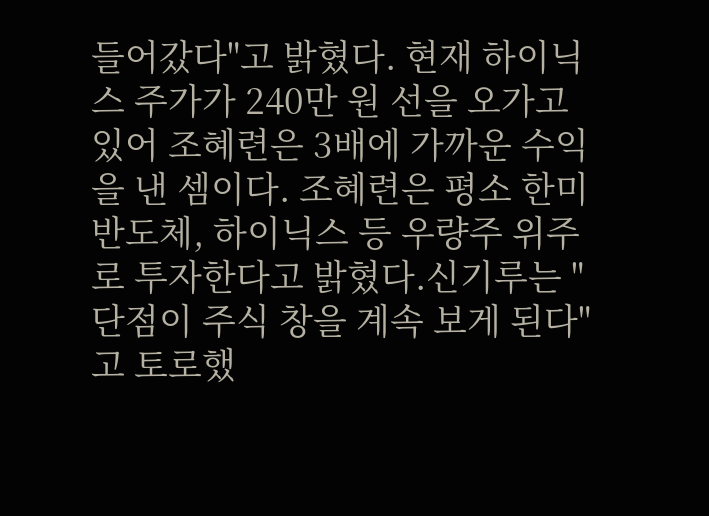들어갔다"고 밝혔다. 현재 하이닉스 주가가 240만 원 선을 오가고 있어 조혜련은 3배에 가까운 수익을 낸 셈이다. 조혜련은 평소 한미반도체, 하이닉스 등 우량주 위주로 투자한다고 밝혔다.신기루는 "단점이 주식 창을 계속 보게 된다"고 토로했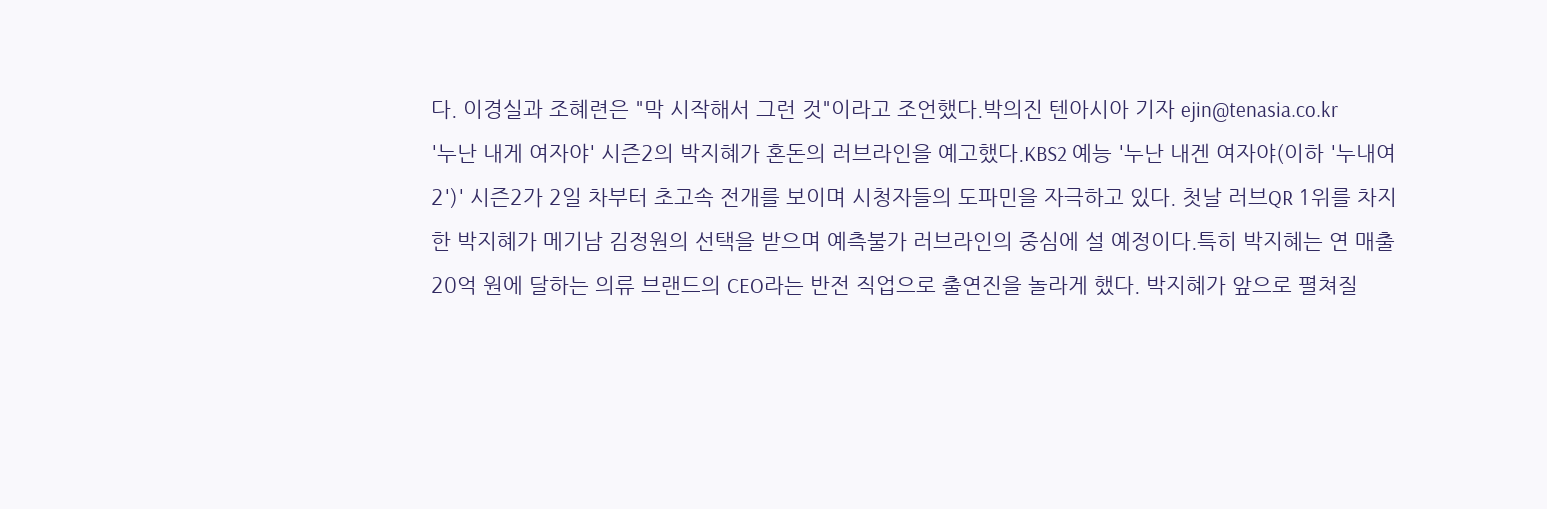다. 이경실과 조혜련은 "막 시작해서 그런 것"이라고 조언했다.박의진 텐아시아 기자 ejin@tenasia.co.kr
'누난 내게 여자야' 시즌2의 박지혜가 혼돈의 러브라인을 예고했다.KBS2 예능 '누난 내겐 여자야(이하 '누내여2')' 시즌2가 2일 차부터 초고속 전개를 보이며 시청자들의 도파민을 자극하고 있다. 첫날 러브QR 1위를 차지한 박지혜가 메기남 김정원의 선택을 받으며 예측불가 러브라인의 중심에 설 예정이다.특히 박지혜는 연 매출 20억 원에 달하는 의류 브랜드의 CEO라는 반전 직업으로 출연진을 놀라게 했다. 박지혜가 앞으로 펼쳐질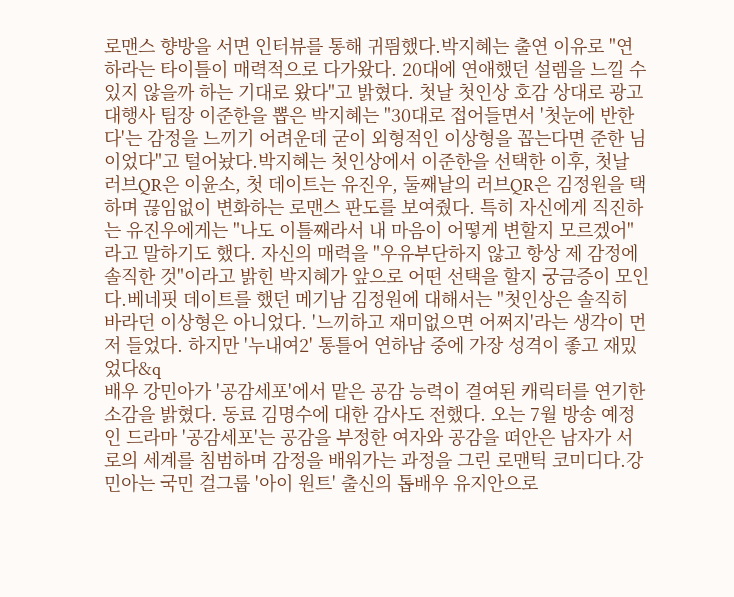로맨스 향방을 서면 인터뷰를 통해 귀띔했다.박지혜는 출연 이유로 "연하라는 타이틀이 매력적으로 다가왔다. 20대에 연애했던 설렘을 느낄 수 있지 않을까 하는 기대로 왔다"고 밝혔다. 첫날 첫인상 호감 상대로 광고대행사 팀장 이준한을 뽑은 박지혜는 "30대로 접어들면서 '첫눈에 반한다'는 감정을 느끼기 어려운데 굳이 외형적인 이상형을 꼽는다면 준한 님이었다"고 털어놨다.박지혜는 첫인상에서 이준한을 선택한 이후, 첫날 러브QR은 이윤소, 첫 데이트는 유진우, 둘째날의 러브QR은 김정원을 택하며 끊임없이 변화하는 로맨스 판도를 보여줬다. 특히 자신에게 직진하는 유진우에게는 "나도 이틀째라서 내 마음이 어떻게 변할지 모르겠어"라고 말하기도 했다. 자신의 매력을 "우유부단하지 않고 항상 제 감정에 솔직한 것"이라고 밝힌 박지혜가 앞으로 어떤 선택을 할지 궁금증이 모인다.베네핏 데이트를 했던 메기남 김정원에 대해서는 "첫인상은 솔직히 바라던 이상형은 아니었다. '느끼하고 재미없으면 어쩌지'라는 생각이 먼저 들었다. 하지만 '누내여2' 통틀어 연하남 중에 가장 성격이 좋고 재밌었다&q
배우 강민아가 '공감세포'에서 맡은 공감 능력이 결여된 캐릭터를 연기한 소감을 밝혔다. 동료 김명수에 대한 감사도 전했다. 오는 7월 방송 예정인 드라마 '공감세포'는 공감을 부정한 여자와 공감을 떠안은 남자가 서로의 세계를 침범하며 감정을 배워가는 과정을 그린 로맨틱 코미디다.강민아는 국민 걸그룹 '아이 원트' 출신의 톱배우 유지안으로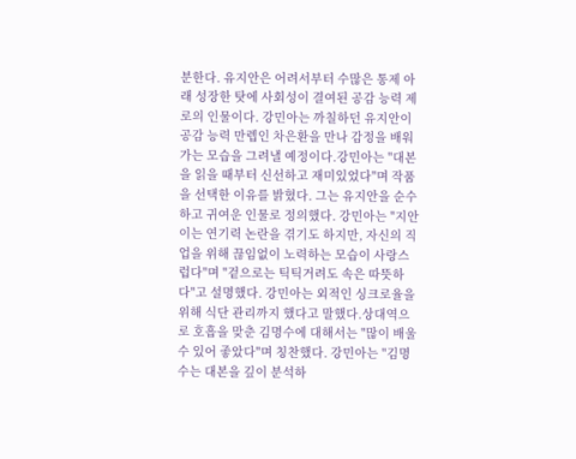분한다. 유지안은 어려서부터 수많은 통제 아래 성장한 탓에 사회성이 결여된 공감 능력 제로의 인물이다. 강민아는 까칠하던 유지안이 공감 능력 만렙인 차은환을 만나 감정을 배워가는 모습을 그려낼 예정이다.강민아는 "대본을 읽을 때부터 신선하고 재미있었다"며 작품을 선택한 이유를 밝혔다. 그는 유지안을 순수하고 귀여운 인물로 정의했다. 강민아는 "지안이는 연기력 논란을 겪기도 하지만, 자신의 직업을 위해 끊임없이 노력하는 모습이 사랑스럽다"며 "겉으로는 틱틱거려도 속은 따뜻하다"고 설명했다. 강민아는 외적인 싱크로율을 위해 식단 관리까지 했다고 말했다.상대역으로 호흡을 맞춘 김명수에 대해서는 "많이 배울 수 있어 좋았다"며 칭찬했다. 강민아는 "김명수는 대본을 깊이 분석하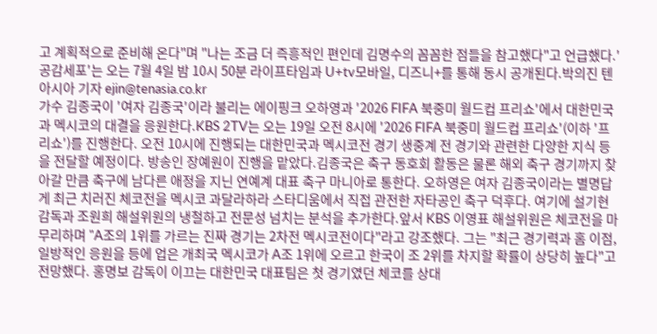고 계획적으로 준비해 온다"며 "나는 조금 더 즉흥적인 편인데 김명수의 꼼꼼한 점들을 참고했다"고 언급했다.'공감세포'는 오는 7월 4일 밤 10시 50분 라이프타임과 U+tv모바일, 디즈니+를 통해 동시 공개된다.박의진 텐아시아 기자 ejin@tenasia.co.kr
가수 김종국이 '여자 김종국'이라 불리는 에이핑크 오하영과 '2026 FIFA 북중미 월드컵 프리쇼'에서 대한민국과 멕시코의 대결을 응원한다.KBS 2TV는 오는 19일 오전 8시에 '2026 FIFA 북중미 월드컵 프리쇼'(이하 '프리쇼')를 진행한다. 오전 10시에 진행되는 대한민국과 멕시코전 경기 생중계 전 경기와 관련한 다양한 지식 등을 전달할 예정이다. 방송인 장예원이 진행을 맡았다.김종국은 축구 동호회 활동은 물론 해외 축구 경기까지 찾아갈 만큼 축구에 남다른 애정을 지닌 연예계 대표 축구 마니아로 통한다. 오하영은 여자 김종국이라는 별명답게 최근 치러진 체코전을 멕시코 과달라하라 스타디움에서 직접 관전한 자타공인 축구 덕후다. 여기에 설기현 감독과 조원희 해설위원의 냉철하고 전문성 넘치는 분석을 추가한다.앞서 KBS 이영표 해설위원은 체코전을 마무리하며 "A조의 1위를 가르는 진짜 경기는 2차전 멕시코전이다"라고 강조했다. 그는 "최근 경기력과 홈 이점, 일방적인 응원을 등에 업은 개최국 멕시코가 A조 1위에 오르고 한국이 조 2위를 차지할 확률이 상당히 높다"고 전망했다. 홍명보 감독이 이끄는 대한민국 대표팀은 첫 경기였던 체코를 상대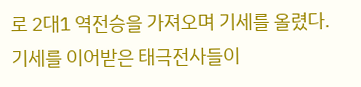로 2대1 역전승을 가져오며 기세를 올렸다. 기세를 이어받은 태극전사들이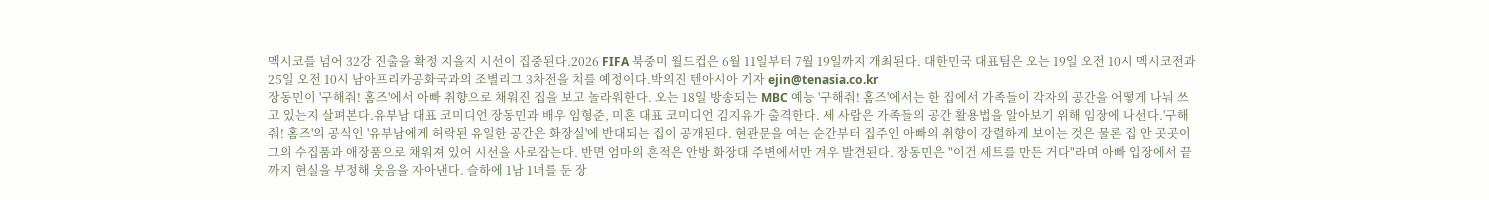멕시코를 넘어 32강 진출을 확정 지을지 시선이 집중된다.2026 FIFA 북중미 월드컵은 6월 11일부터 7월 19일까지 개최된다. 대한민국 대표팀은 오는 19일 오전 10시 멕시코전과 25일 오전 10시 남아프리카공화국과의 조별리그 3차전을 치를 예정이다.박의진 텐아시아 기자 ejin@tenasia.co.kr
장동민이 '구해줘! 홈즈'에서 아빠 취향으로 채워진 집을 보고 놀라워한다. 오는 18일 방송되는 MBC 예능 '구해줘! 홈즈'에서는 한 집에서 가족들이 각자의 공간을 어떻게 나눠 쓰고 있는지 살펴본다.유부남 대표 코미디언 장동민과 배우 임형준, 미혼 대표 코미디언 김지유가 출격한다. 세 사람은 가족들의 공간 활용법을 알아보기 위해 임장에 나선다.'구해줘! 홈즈'의 공식인 '유부남에게 허락된 유일한 공간은 화장실'에 반대되는 집이 공개된다. 현관문을 여는 순간부터 집주인 아빠의 취향이 강렬하게 보이는 것은 물론 집 안 곳곳이 그의 수집품과 애장품으로 채워져 있어 시선을 사로잡는다. 반면 엄마의 흔적은 안방 화장대 주변에서만 겨우 발견된다. 장동민은 "이건 세트를 만든 거다"라며 아빠 입장에서 끝까지 현실을 부정해 웃음을 자아낸다. 슬하에 1남 1녀를 둔 장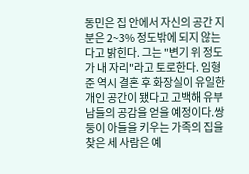동민은 집 안에서 자신의 공간 지분은 2~3% 정도밖에 되지 않는다고 밝힌다. 그는 "변기 위 정도가 내 자리"라고 토로한다. 임형준 역시 결혼 후 화장실이 유일한 개인 공간이 됐다고 고백해 유부남들의 공감을 얻을 예정이다.쌍둥이 아들을 키우는 가족의 집을 찾은 세 사람은 예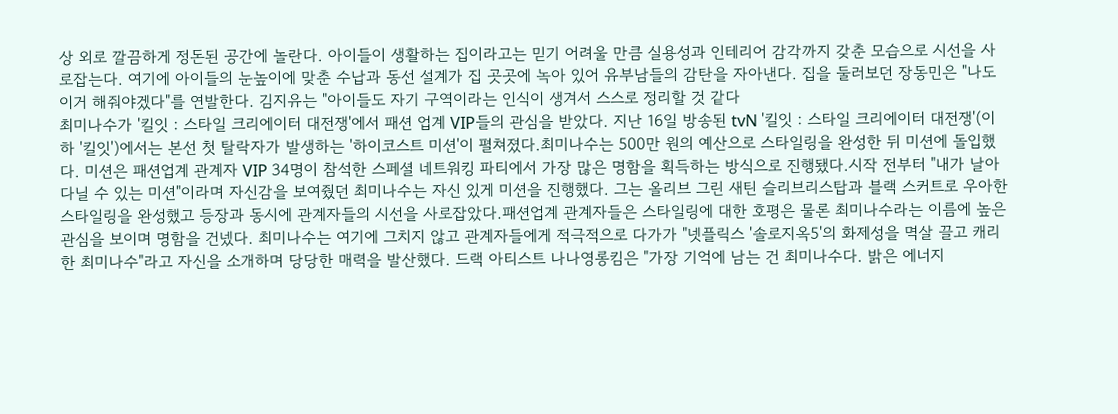상 외로 깔끔하게 정돈된 공간에 놀란다. 아이들이 생활하는 집이라고는 믿기 어려울 만큼 실용성과 인테리어 감각까지 갖춘 모습으로 시선을 사로잡는다. 여기에 아이들의 눈높이에 맞춘 수납과 동선 설계가 집 곳곳에 녹아 있어 유부남들의 감탄을 자아낸다. 집을 둘러보던 장동민은 "나도 이거 해줘야겠다"를 연발한다. 김지유는 "아이들도 자기 구역이라는 인식이 생겨서 스스로 정리할 것 같다
최미나수가 '킬잇 : 스타일 크리에이터 대전쟁'에서 패션 업계 VIP들의 관심을 받았다. 지난 16일 방송된 tvN '킬잇 : 스타일 크리에이터 대전쟁'(이하 '킬잇')에서는 본선 첫 탈락자가 발생하는 '하이코스트 미션'이 펼쳐졌다.최미나수는 500만 원의 예산으로 스타일링을 완성한 뒤 미션에 돌입했다. 미션은 패션업계 관계자 VIP 34명이 참석한 스페셜 네트워킹 파티에서 가장 많은 명함을 획득하는 방식으로 진행됐다.시작 전부터 "내가 날아다닐 수 있는 미션"이라며 자신감을 보여줬던 최미나수는 자신 있게 미션을 진행했다. 그는 올리브 그린 새틴 슬리브리스탑과 블랙 스커트로 우아한 스타일링을 완성했고 등장과 동시에 관계자들의 시선을 사로잡았다.패션업계 관계자들은 스타일링에 대한 호평은 물론 최미나수라는 이름에 높은 관심을 보이며 명함을 건넸다. 최미나수는 여기에 그치지 않고 관계자들에게 적극적으로 다가가 "넷플릭스 '솔로지옥5'의 화제성을 멱살 끌고 캐리한 최미나수"라고 자신을 소개하며 당당한 매력을 발산했다. 드랙 아티스트 나나영롱킴은 "가장 기억에 남는 건 최미나수다. 밝은 에너지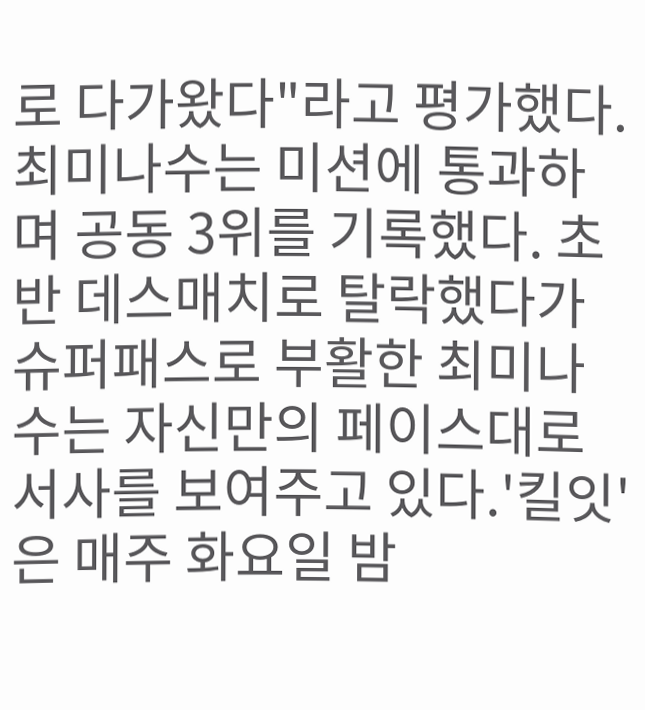로 다가왔다"라고 평가했다.최미나수는 미션에 통과하며 공동 3위를 기록했다. 초반 데스매치로 탈락했다가 슈퍼패스로 부활한 최미나수는 자신만의 페이스대로 서사를 보여주고 있다.'킬잇'은 매주 화요일 밤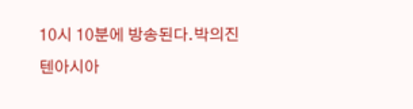10시 10분에 방송된다.박의진 텐아시아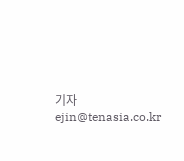기자 ejin@tenasia.co.kr